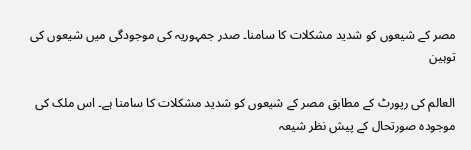مصر کے شیعوں کو شدید مشکلات کا سامنا۔ صدر جمہوریہ کی موجودگی میں شیعوں کی توہین

العالم کی رپورٹ کے مطابق مصر کے شیعوں کو شدید مشکلات کا سامنا ہے۔ اس ملک کی موجودہ صورتحال کے پیش نظر شیعہ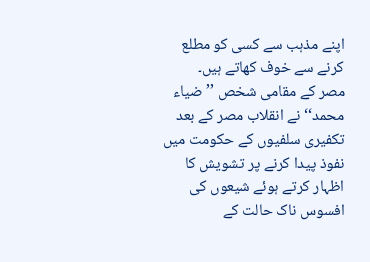اپنے مذہب سے کسی کو مطلع کرنے سے خوف کھاتے ہیں۔
مصر کے مقامی شخص ’’ضیاء محمد‘‘ نے انقلاب مصر کے بعد تکفیری سلفیوں کے حکومت میں نفوذ پیدا کرنے پر تشویش کا اظہار کرتے ہوئے شیعوں کی افسوس ناک حالت کے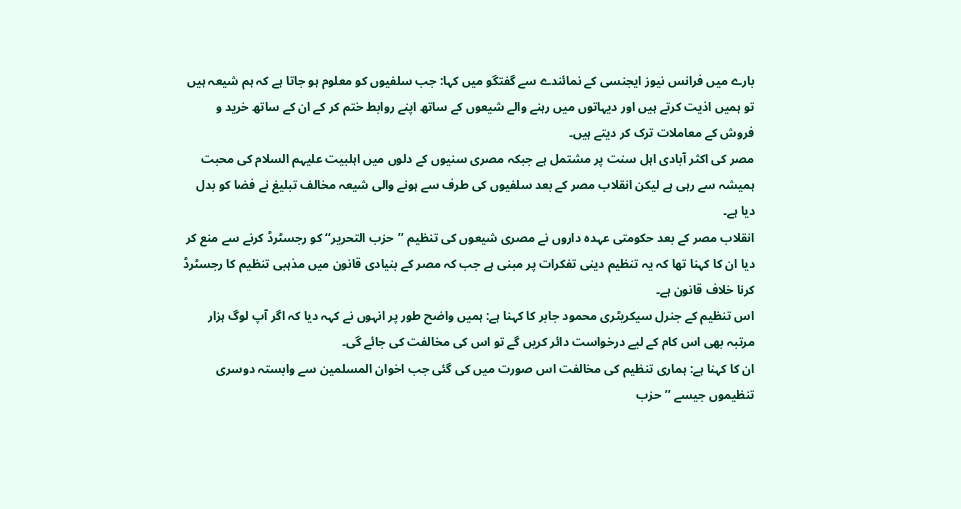بارے میں فرانس نیوز ایجنسی کے نمائندے سے گفتگو میں کہا: جب سلفیوں کو معلوم ہو جاتا ہے کہ ہم شیعہ ہیں تو ہمیں اذیت کرتے ہیں اور دیہاتوں میں رہنے والے شیعوں کے ساتھ اپنے روابط ختم کر کے ان کے ساتھ خرید و فروش کے معاملات ترک کر دیتے ہیں۔
مصر کی اکثر آبادی اہل سنت پر مشتمل ہے جبکہ مصری سنیوں کے دلوں میں اہلبیت علیہم السلام کی محبت ہمیشہ سے رہی ہے لیکن انقلاب مصر کے بعد سلفیوں کی طرف سے ہونے والی شیعہ مخالف تبلیغ نے فضا کو بدل دیا ہے۔
انقلاب مصر کے بعد حکومتی عہدہ داروں نے مصری شیعوں کی تنظیم ’’حزب التحریر‘‘ کو رجسٹرڈ کرنے سے منع کر دیا ان کا کہنا تھا کہ یہ تنظیم دینی تفکرات پر مبنی ہے جب کہ مصر کے بنیادی قانون میں مذہبی تنظیم کا رجسٹرڈ کرنا خلاف قانون ہے۔
اس تنظیم کے جنرل سیکریٹری محمود جابر کا کہنا ہے: ہمیں واضح طور پر انہوں نے کہہ دیا کہ اگر آپ لوگ ہزار مرتبہ بھی اس کام کے لیے درخواست دائر کریں گے تو اس کی مخالفت کی جائے گی۔
ان کا کہنا ہے: ہماری تنظیم کی مخالفت اس صورت میں کی گئی جب اخوان المسلمین سے وابستہ دوسری تنظیموں جیسے ’’حزب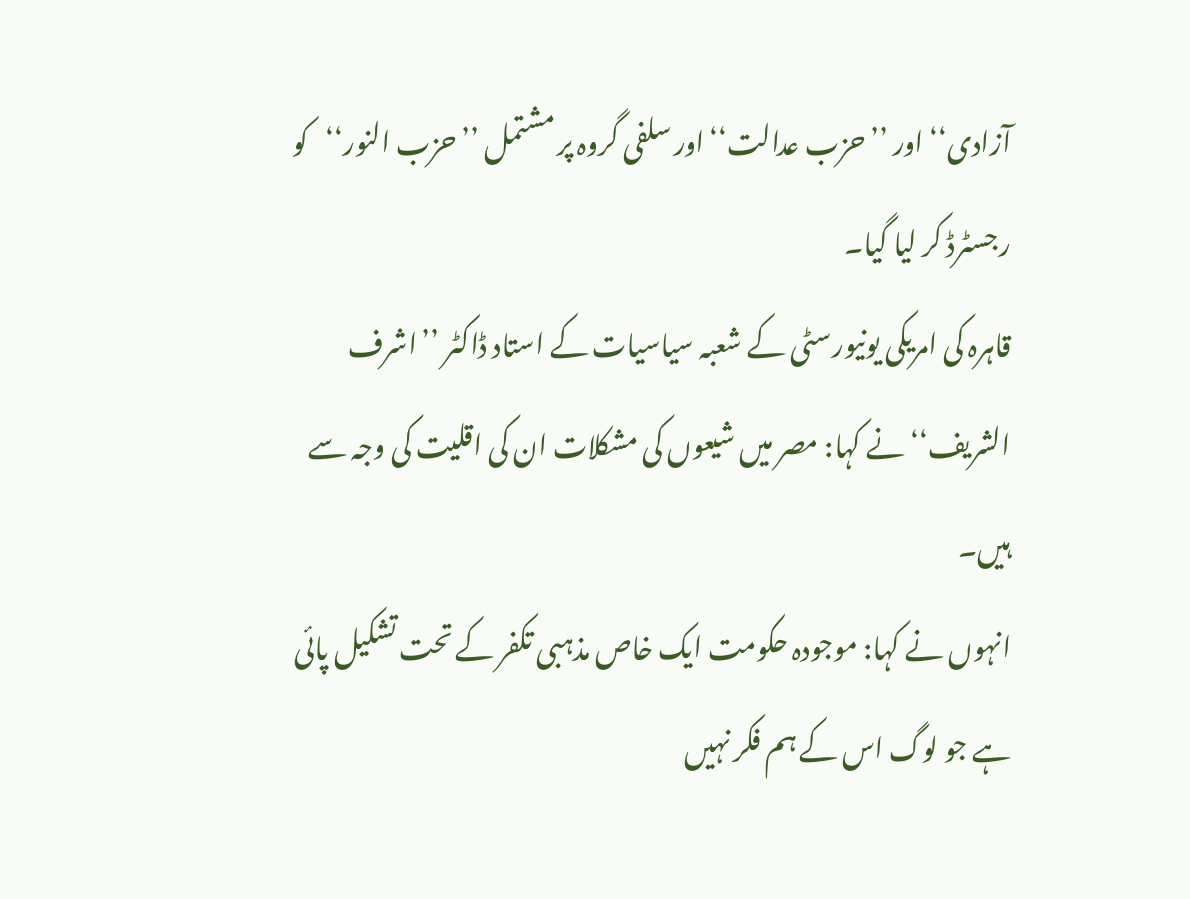آزادی‘‘ اور ’’حزب عدالت‘‘ اور سلفی گروہ پر مشتمل ’’حزب النور‘‘کو رجسٹرڈ کر لیا گیا۔
قاہرہ کی امریکی یونیورسٹی کے شعبہ سیاسیات کے استاد ڈاکٹر ’’اشرف الشریف‘‘ نے کہا: مصر میں شیعوں کی مشکلات ان کی اقلیت کی وجہ سے ہیں۔
انہوں نے کہا: موجودہ حکومت ایک خاص مذہبی تکفر کے تحت تشکیل پائی ہے جو لوگ اس کے ہم فکر نہیں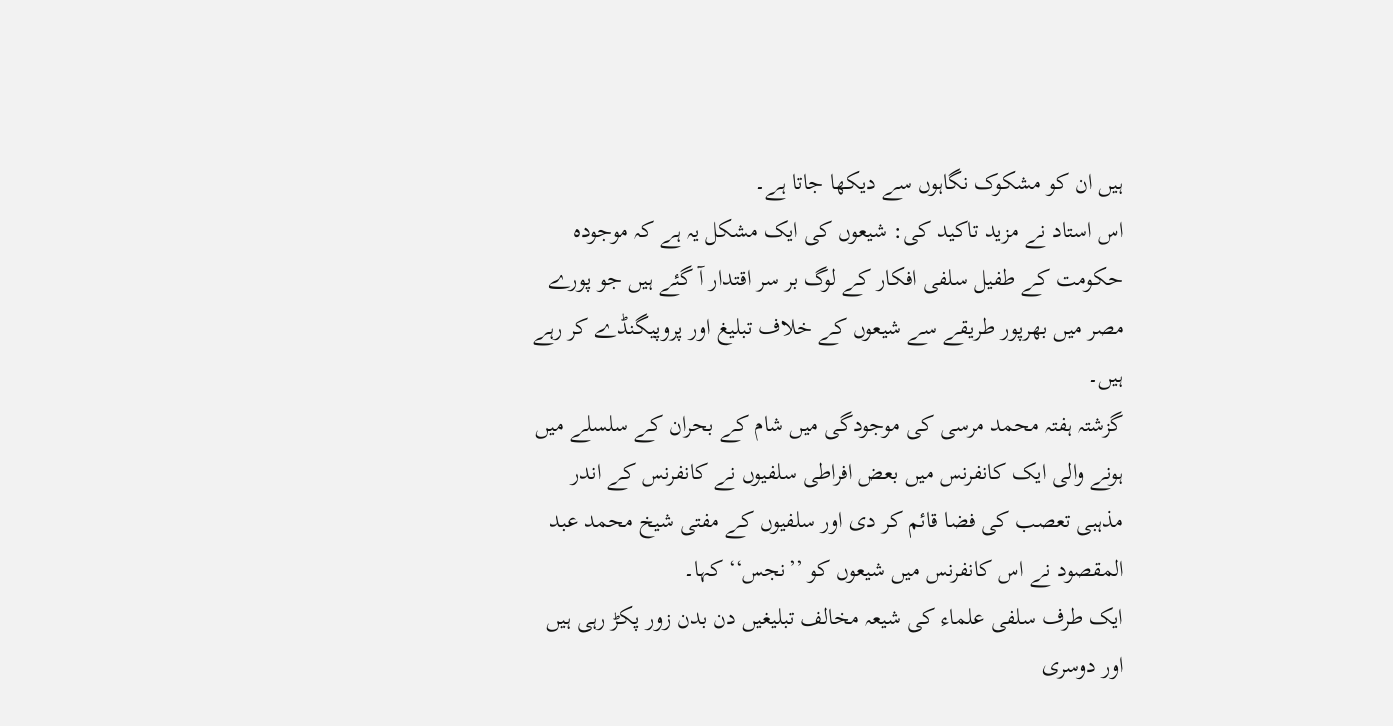ہیں ان کو مشکوک نگاہوں سے دیکھا جاتا ہے۔
اس استاد نے مزید تاکید کی: شیعوں کی ایک مشکل یہ ہے کہ موجودہ حکومت کے طفیل سلفی افکار کے لوگ بر سر اقتدار آ گئے ہیں جو پورے مصر میں بھرپور طریقے سے شیعوں کے خلاف تبلیغ اور پروپیگنڈے کر رہے ہیں۔
گزشتہ ہفتہ محمد مرسی کی موجودگی میں شام کے بحران کے سلسلے میں ہونے والی ایک کانفرنس میں بعض افراطی سلفیوں نے کانفرنس کے اندر مذہبی تعصب کی فضا قائم کر دی اور سلفیوں کے مفتی شیخ محمد عبد المقصود نے اس کانفرنس میں شیعوں کو ’’نجس‘‘ کہا۔
ایک طرف سلفی علماء کی شیعہ مخالف تبلیغیں دن بدن زور پکڑ رہی ہیں اور دوسری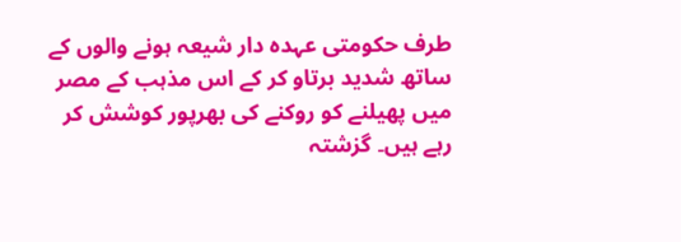طرف حکومتی عہدہ دار شیعہ ہونے والوں کے ساتھ شدید برتاو کر کے اس مذہب کے مصر میں پھیلنے کو روکنے کی بھرپور کوشش کر رہے ہیں۔ گزشتہ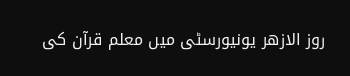روز الازھر یونیورسٹی میں معلم قرآن کی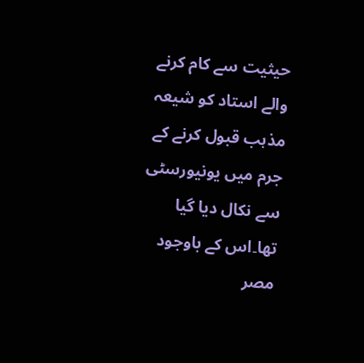حیثیت سے کام کرنے والے استاد کو شیعہ مذہب قبول کرنے کے جرم میں یونیورسٹی سے نکال دیا گیا تھا۔اس کے باوجود مصر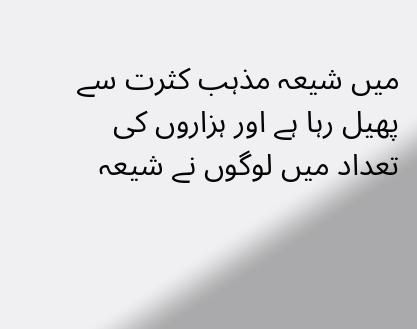میں شیعہ مذہب کثرت سے پھیل رہا ہے اور ہزاروں کی تعداد میں لوگوں نے شیعہ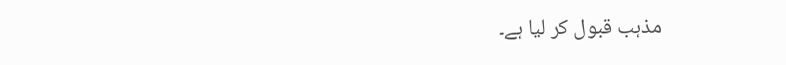مذہب قبول کر لیا ہے۔